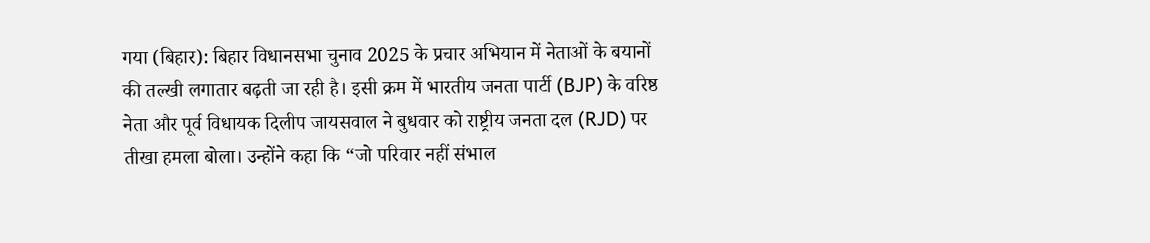गया (बिहार): बिहार विधानसभा चुनाव 2025 के प्रचार अभियान में नेताओं के बयानों की तल्खी लगातार बढ़ती जा रही है। इसी क्रम में भारतीय जनता पार्टी (BJP) के वरिष्ठ नेता और पूर्व विधायक दिलीप जायसवाल ने बुधवार को राष्ट्रीय जनता दल (RJD) पर तीखा हमला बोला। उन्होंने कहा कि “जो परिवार नहीं संभाल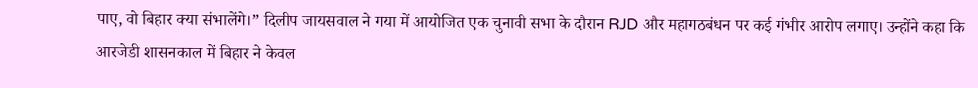पाए, वो बिहार क्या संभालेंगे।” दिलीप जायसवाल ने गया में आयोजित एक चुनावी सभा के दौरान RJD और महागठबंधन पर कई गंभीर आरोप लगाए। उन्होंने कहा कि आरजेडी शासनकाल में बिहार ने केवल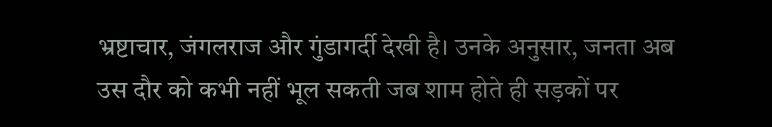भ्रष्टाचार, जंगलराज और गुंडागर्दी देखी है। उनके अनुसार, जनता अब उस दौर को कभी नहीं भूल सकती जब शाम होते ही सड़कों पर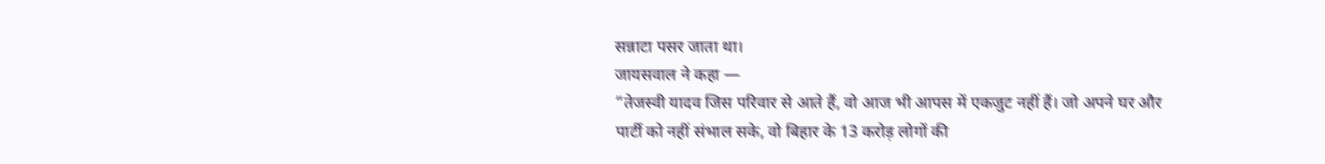सन्नाटा पसर जाता था।
जायसवाल ने कहा —
“तेजस्वी यादव जिस परिवार से आते हैं, वो आज भी आपस में एकजुट नहीं हैं। जो अपने घर और पार्टी को नहीं संभाल सके, वो बिहार के 13 करोड़ लोगों की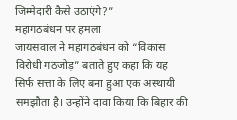जिम्मेदारी कैसे उठाएंगे?”
महागठबंधन पर हमला
जायसवाल ने महागठबंधन को “विकास विरोधी गठजोड़” बताते हुए कहा कि यह सिर्फ सत्ता के लिए बना हुआ एक अस्थायी समझौता है। उन्होंने दावा किया कि बिहार की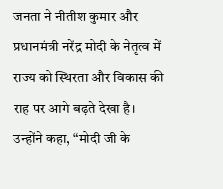जनता ने नीतीश कुमार और प्रधानमंत्री नरेंद्र मोदी के नेतृत्व में राज्य को स्थिरता और विकास की राह पर आगे बढ़ते देखा है।
उन्होंने कहा, “मोदी जी के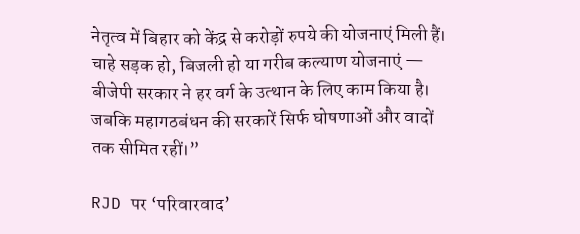नेतृत्व में बिहार को केंद्र से करोड़ों रुपये की योजनाएं मिली हैं। चाहे सड़क हो, बिजली हो या गरीब कल्याण योजनाएं — बीजेपी सरकार ने हर वर्ग के उत्थान के लिए काम किया है। जबकि महागठबंधन की सरकारें सिर्फ घोषणाओं और वादों तक सीमित रहीं।”

RJD पर ‘परिवारवाद’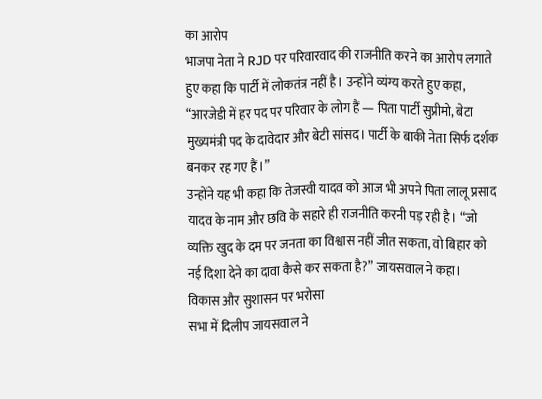का आरोप
भाजपा नेता ने RJD पर परिवारवाद की राजनीति करने का आरोप लगाते हुए कहा कि पार्टी में लोकतंत्र नहीं है। उन्होंने व्यंग्य करते हुए कहा, “आरजेडी में हर पद पर परिवार के लोग हैं — पिता पार्टी सुप्रीमो, बेटा मुख्यमंत्री पद के दावेदार और बेटी सांसद। पार्टी के बाकी नेता सिर्फ दर्शक बनकर रह गए हैं।”
उन्होंने यह भी कहा कि तेजस्वी यादव को आज भी अपने पिता लालू प्रसाद यादव के नाम और छवि के सहारे ही राजनीति करनी पड़ रही है। “जो व्यक्ति खुद के दम पर जनता का विश्वास नहीं जीत सकता, वो बिहार को नई दिशा देने का दावा कैसे कर सकता है?” जायसवाल ने कहा।
विकास और सुशासन पर भरोसा
सभा में दिलीप जायसवाल ने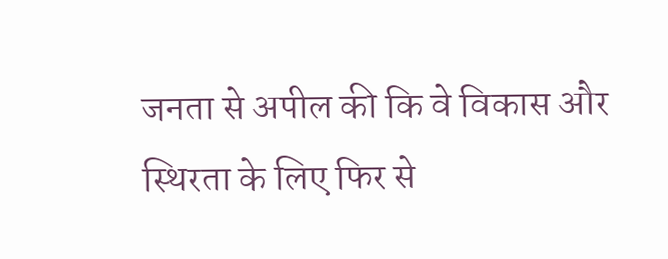जनता से अपील की कि वे विकास और स्थिरता के लिए फिर से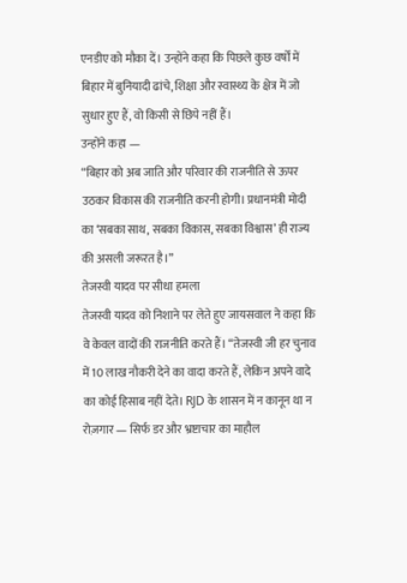एनडीए को मौका दें। उन्होंने कहा कि पिछले कुछ वर्षों में बिहार में बुनियादी ढांचे, शिक्षा और स्वास्थ्य के क्षेत्र में जो सुधार हुए हैं, वो किसी से छिपे नहीं हैं।
उन्होंने कहा —
“बिहार को अब जाति और परिवार की राजनीति से ऊपर उठकर विकास की राजनीति करनी होगी। प्रधानमंत्री मोदी का ‘सबका साथ, सबका विकास, सबका विश्वास’ ही राज्य की असली जरूरत है।”
तेजस्वी यादव पर सीधा हमला
तेजस्वी यादव को निशाने पर लेते हुए जायसवाल ने कहा कि वे केवल वादों की राजनीति करते हैं। “तेजस्वी जी हर चुनाव में 10 लाख नौकरी देने का वादा करते हैं, लेकिन अपने वादे का कोई हिसाब नहीं देते। RJD के शासन में न कानून था न रोज़गार — सिर्फ डर और भ्रष्टाचार का माहौल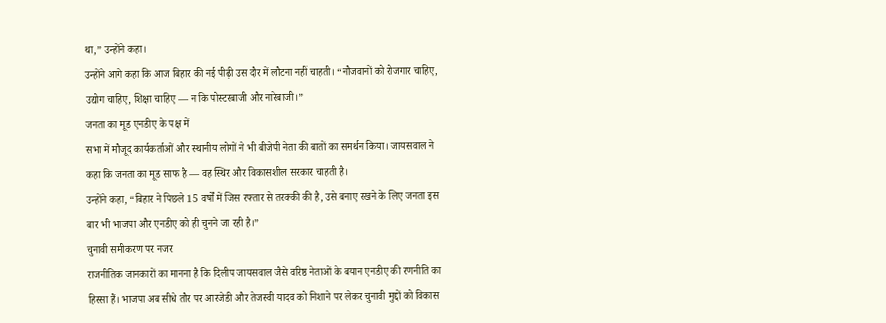था,” उन्होंने कहा।
उन्होंने आगे कहा कि आज बिहार की नई पीढ़ी उस दौर में लौटना नहीं चाहती। “नौजवानों को रोजगार चाहिए, उद्योग चाहिए, शिक्षा चाहिए — न कि पोस्टरबाजी और नारेबाजी।”
जनता का मूड एनडीए के पक्ष में
सभा में मौजूद कार्यकर्ताओं और स्थानीय लोगों ने भी बीजेपी नेता की बातों का समर्थन किया। जायसवाल ने कहा कि जनता का मूड साफ है — वह स्थिर और विकासशील सरकार चाहती है।
उन्होंने कहा, “बिहार ने पिछले 15 वर्षों में जिस रफ्तार से तरक्की की है, उसे बनाए रखने के लिए जनता इस बार भी भाजपा और एनडीए को ही चुनने जा रही है।”
चुनावी समीकरण पर नजर
राजनीतिक जानकारों का मानना है कि दिलीप जायसवाल जैसे वरिष्ठ नेताओं के बयान एनडीए की रणनीति का हिस्सा हैं। भाजपा अब सीधे तौर पर आरजेडी और तेजस्वी यादव को निशाने पर लेकर चुनावी मुद्दों को विकास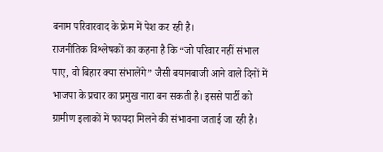बनाम परिवारवाद के फ्रेम में पेश कर रही है।
राजनीतिक विश्लेषकों का कहना है कि “जो परिवार नहीं संभाल पाए, वो बिहार क्या संभालेंगे” जैसी बयानबाजी आने वाले दिनों में भाजपा के प्रचार का प्रमुख नारा बन सकती है। इससे पार्टी को ग्रामीण इलाकों में फायदा मिलने की संभावना जताई जा रही है।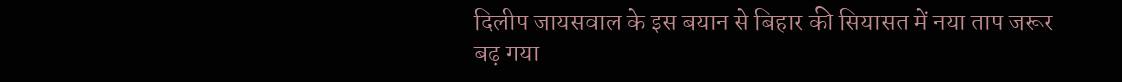दिलीप जायसवाल के इस बयान से बिहार की सियासत में नया ताप जरूर बढ़ गया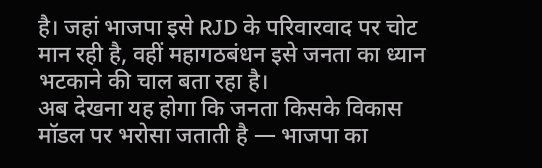है। जहां भाजपा इसे RJD के परिवारवाद पर चोट मान रही है, वहीं महागठबंधन इसे जनता का ध्यान भटकाने की चाल बता रहा है।
अब देखना यह होगा कि जनता किसके विकास मॉडल पर भरोसा जताती है — भाजपा का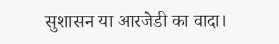सुशासन या आरजेडी का वादा।